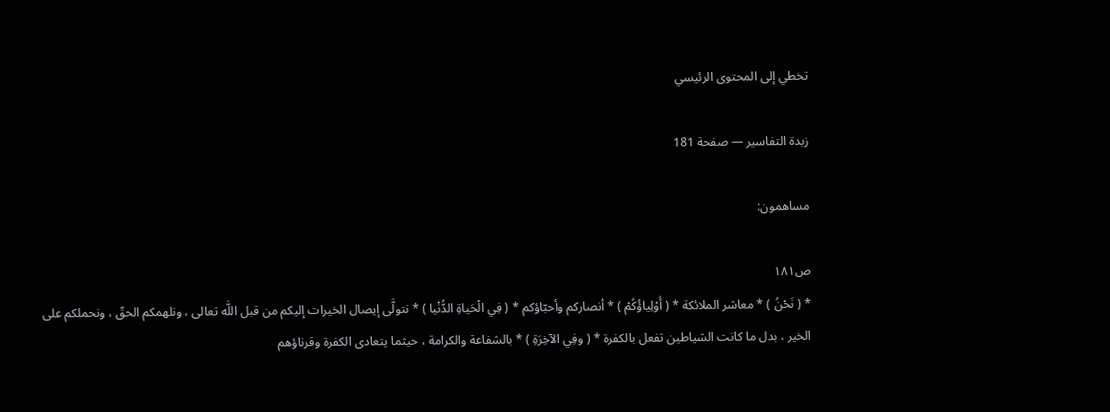تخطي إلى المحتوى الرئيسي

زبدة التفاسير — صفحة 181

مساهمون:

ص١٨١
* ( نَحْنُ ) * معاشر الملائكة * ( أَوْلِياؤُكُمْ ) * أنصاركم وأحبّاؤكم * ( فِي الْحَياةِ الدُّنْيا ) * نتولَّى إيصال الخيرات إليكم من قبل اللَّه تعالى ، ونلهمكم الحقّ ، ونحملكم على الخير ، بدل ما كانت الشياطين تفعل بالكفرة * ( وفِي الآخِرَةِ ) * بالشفاعة والكرامة ، حيثما يتعادى الكفرة وقرناؤهم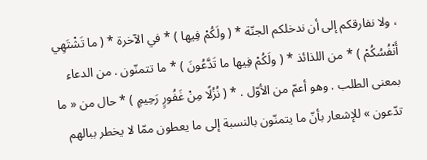، ولا نفارقكم إلى أن ندخلكم الجنّة * ( ولَكُمْ فِيها ) * في الآخرة * ( ما تَشْتَهِي أَنْفُسُكُمْ ) * من اللذائذ * ( ولَكُمْ فِيها ما تَدَّعُونَ ) * ما تتمنّون . من الدعاء بمعنى الطلب . وهو أعمّ من الأوّل . * ( نُزُلًا مِنْ غَفُورٍ رَحِيمٍ ) * حال من « ما تدّعون » للإشعار بأنّ ما يتمنّون بالنسبة إلى ما يعطون ممّا لا يخطر ببالهم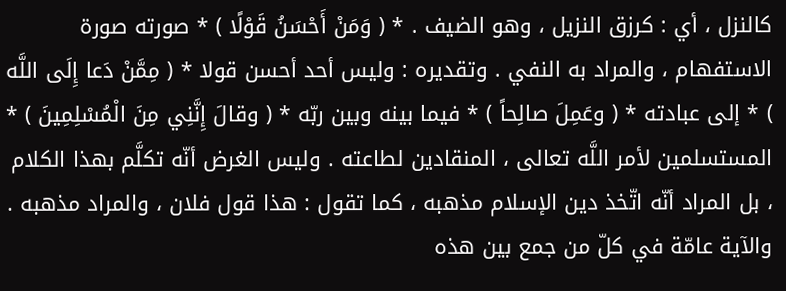كالنزل ، أي : كرزق النزيل ، وهو الضيف . * ( وَمَنْ أَحْسَنُ قَوْلًا ) * صورته صورة الاستفهام ، والمراد به النفي . وتقديره : وليس أحد أحسن قولا * ( مِمَّنْ دَعا إِلَى اللَّه ) * إلى عبادته * ( وعَمِلَ صالِحاً ) * فيما بينه وبين ربّه * ( وقالَ إِنَّنِي مِنَ الْمُسْلِمِينَ ) * المستسلمين لأمر اللَّه تعالى ، المنقادين لطاعته . وليس الغرض أنّه تكلَّم بهذا الكلام ، بل المراد أنّه اتّخذ دين الإسلام مذهبه ، كما تقول : هذا قول فلان ، والمراد مذهبه . والآية عامّة في كلّ من جمع بين هذه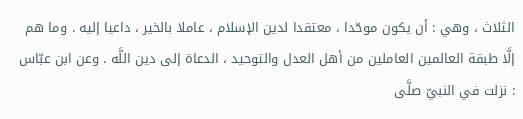الثلاث ، وهي : أن يكون موحّدا ، معتقدا لدين الإسلام ، عاملا بالخير ، داعيا إليه . وما هم إلَّا طبقة العالمين العاملين من أهل العدل والتوحيد ، الدعاة إلى دين اللَّه . وعن ابن عبّاس : نزلت في النبيّ صلَّى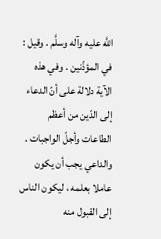اللَّه عليه وآله وسلَّم . وقيل : في المؤذّنين . وفي هذه الآية دلالة على أنّ الدعاء إلى الدّين من أعظم الطاعات وأجلّ الواجبات . والداعي يجب أن يكون عاملا بعلمه ، ليكون الناس إلى القبول منه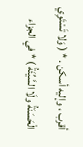أقرب ، وإليه أسكن . * ( وَلا تَسْتَوِي الْحَسَنَةُ ولَا السَّيِّئَةُ ) * في الجزاء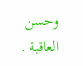وحسن العاقبة .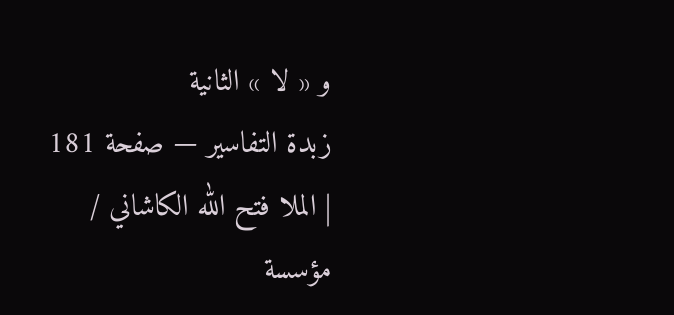و « لا » الثانية
زبدة التفاسير — صفحة 181 | الملا فتح الله الكاشاني / مؤسسة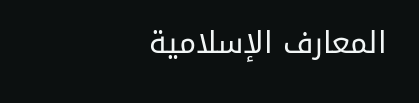المعارف الإسلامية